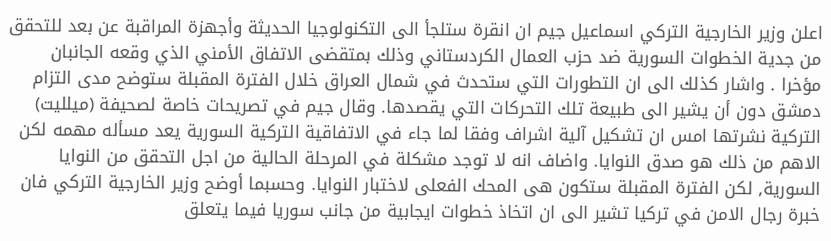اعلن وزير الخارجية التركي اسماعيل جيم ان انقرة ستلجأ الى التكنولوجيا الحديثة وأجهزة المراقبة عن بعد للتحقق من جدية الخطوات السورية ضد حزب العمال الكردستاني وذلك بمتقضى الاتفاق الأمني الذي وقعه الجانبان مؤخرا . واشار كذلك الى ان التطورات التي ستحدث في شمال العراق خلال الفترة المقبلة ستوضح مدى التزام دمشق دون أن يشير الى طبيعة تلك التحركات التي يقصدها. وقال جيم في تصريحات خاصة لصحيفة (ميلليت) التركية نشرتها امس ان تشكيل آلية اشراف وفقا لما جاء في الاتفاقية التركية السورية يعد مسأله مهمه لكن الاهم من ذلك هو صدق النوايا. واضاف انه لا توجد مشكلة في المرحلة الحالية من اجل التحقق من النوايا السورية, لكن الفترة المقبلة ستكون هى المحك الفعلى لاختبار النوايا. وحسبما أوضح وزير الخارجية التركي فان خبرة رجال الامن في تركيا تشير الى ان اتخاذ خطوات ايجابية من جانب سوريا فيما يتعلق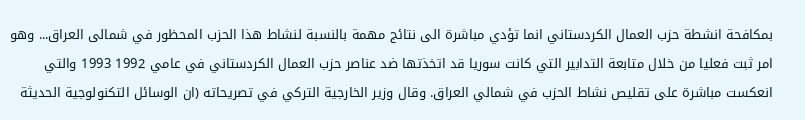بمكافحة انشطة حزب العمال الكردستاني انما تؤدي مباشرة الى نتائج مهمة بالنسبة لنشاط هذا الحزب المحظور في شمالى العراق... وهو امر ثبت فعليا من خلال متابعة التدابير التي كانت سوريا قد اتخذتها ضد عناصر حزب العمال الكردستاني في عامي 1992 1993 والتي انعكست مباشرة على تقليص نشاط الحزب في شمالي العراق. وقال وزير الخارجية التركي في تصريحاته (ان الوسائل التكنولوجية الحديثة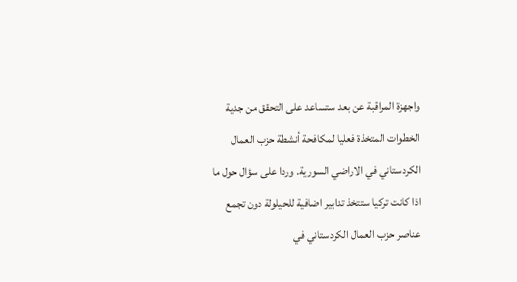واجهزة المراقبة عن بعد ستساعد على التحقق من جدية الخطوات المتخذة فعليا لمكافحة أنشطة حزب العمال الكردستاني في الاراضي السورية. وردا على سؤال حول ما اذا كانت تركيا ستتخذ تدابير اضافية للحيلولة دون تجمع عناصر حزب العمال الكردستاني في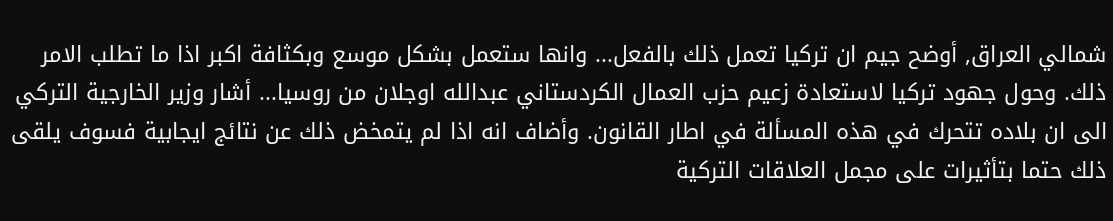شمالي العراق, أوضح جيم ان تركيا تعمل ذلك بالفعل... وانها ستعمل بشكل موسع وبكثافة اكبر اذا ما تطلب الامر ذلك. وحول جهود تركيا لاستعادة زعيم حزب العمال الكردستاني عبدالله اوجلان من روسيا... أشار وزير الخارجية التركي الى ان بلاده تتحرك في هذه المسألة في اطار القانون. وأضاف انه اذا لم يتمخض ذلك عن نتائج ايجابية فسوف يلقى ذلك حتما بتأثيرات على مجمل العلاقات التركية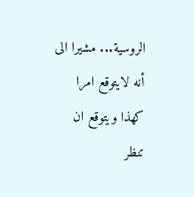الروسية... مشيرا الى أنه لايتوقع امرا كهذا ويتوقع ان تنظر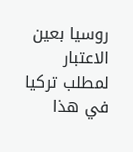روسيا بعين الاعتبار لمطلب تركيا في هذا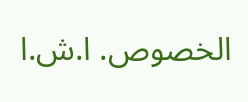الخصوص. ا.ش.ا